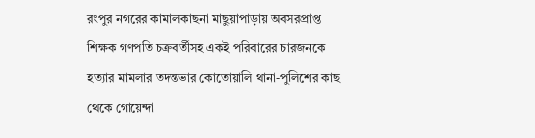রংপুর নগরের কামালকাছনা মাছুয়াপাড়ায় অবসরপ্রাপ্ত শিক্ষক গণপতি চক্রবর্তীসহ একই পরিবারের চারজনকে হত্যার মামলার তদন্তভার কোতোয়ালি থানা-পুলিশের কাছ থেকে গোয়েন্দা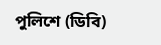পুলিশে (ডিবি)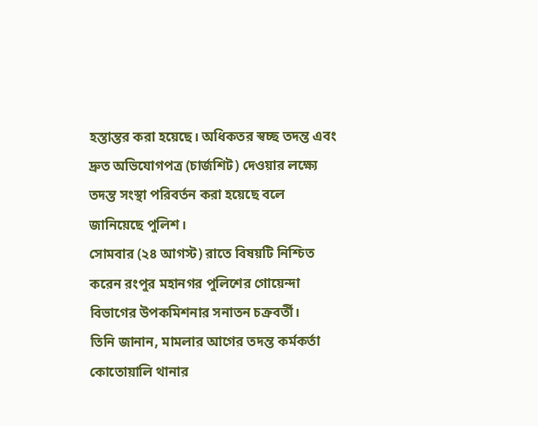হস্তান্তর করা হয়েছে। অধিকতর স্বচ্ছ তদন্ত এবং দ্রুত অভিযোগপত্র (চার্জশিট) দেওয়ার লক্ষ্যে তদন্ত সংস্থা পরিবর্তন করা হয়েছে বলে জানিয়েছে পুলিশ।
সোমবার (২৪ আগস্ট) রাতে বিষয়টি নিশ্চিত করেন রংপুর মহানগর পুলিশের গোয়েন্দা বিভাগের উপকমিশনার সনাতন চক্রবর্তী।
তিনি জানান, মামলার আগের তদন্ত কর্মকর্তা কোতোয়ালি থানার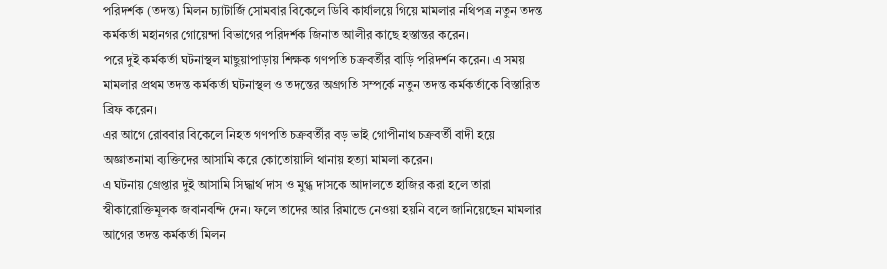পরিদর্শক (তদন্ত) মিলন চ্যাটার্জি সোমবার বিকেলে ডিবি কার্যালয়ে গিয়ে মামলার নথিপত্র নতুন তদন্ত কর্মকর্তা মহানগর গোয়েন্দা বিভাগের পরিদর্শক জিনাত আলীর কাছে হস্তান্তর করেন।
পরে দুই কর্মকর্তা ঘটনাস্থল মাছুয়াপাড়ায় শিক্ষক গণপতি চক্রবর্তীর বাড়ি পরিদর্শন করেন। এ সময় মামলার প্রথম তদন্ত কর্মকর্তা ঘটনাস্থল ও তদন্তের অগ্রগতি সম্পর্কে নতুন তদন্ত কর্মকর্তাকে বিস্তারিত ব্রিফ করেন।
এর আগে রোববার বিকেলে নিহত গণপতি চক্রবর্তীর বড় ভাই গোপীনাথ চক্রবর্তী বাদী হয়ে অজ্ঞাতনামা ব্যক্তিদের আসামি করে কোতোয়ালি থানায় হত্যা মামলা করেন।
এ ঘটনায় গ্রেপ্তার দুই আসামি সিদ্ধার্থ দাস ও মুগ্ধ দাসকে আদালতে হাজির করা হলে তারা স্বীকারোক্তিমূলক জবানবন্দি দেন। ফলে তাদের আর রিমান্ডে নেওয়া হয়নি বলে জানিয়েছেন মামলার আগের তদন্ত কর্মকর্তা মিলন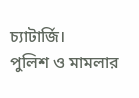চ্যাটার্জি।
পুলিশ ও মামলার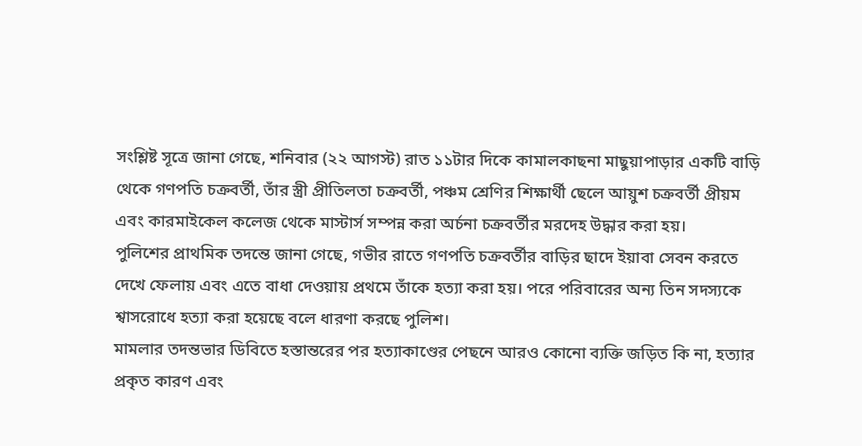সংশ্লিষ্ট সূত্রে জানা গেছে, শনিবার (২২ আগস্ট) রাত ১১টার দিকে কামালকাছনা মাছুয়াপাড়ার একটি বাড়ি থেকে গণপতি চক্রবর্তী, তাঁর স্ত্রী প্রীতিলতা চক্রবর্তী, পঞ্চম শ্রেণির শিক্ষার্থী ছেলে আয়ুশ চক্রবর্তী প্রীয়ম এবং কারমাইকেল কলেজ থেকে মাস্টার্স সম্পন্ন করা অর্চনা চক্রবর্তীর মরদেহ উদ্ধার করা হয়।
পুলিশের প্রাথমিক তদন্তে জানা গেছে, গভীর রাতে গণপতি চক্রবর্তীর বাড়ির ছাদে ইয়াবা সেবন করতে দেখে ফেলায় এবং এতে বাধা দেওয়ায় প্রথমে তাঁকে হত্যা করা হয়। পরে পরিবারের অন্য তিন সদস্যকে শ্বাসরোধে হত্যা করা হয়েছে বলে ধারণা করছে পুলিশ।
মামলার তদন্তভার ডিবিতে হস্তান্তরের পর হত্যাকাণ্ডের পেছনে আরও কোনো ব্যক্তি জড়িত কি না, হত্যার প্রকৃত কারণ এবং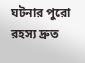ঘটনার পুরো রহস্য দ্রুত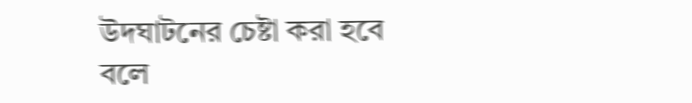উদঘাটনের চেষ্টা করা হবে বলে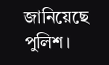জানিয়েছে পুলিশ।